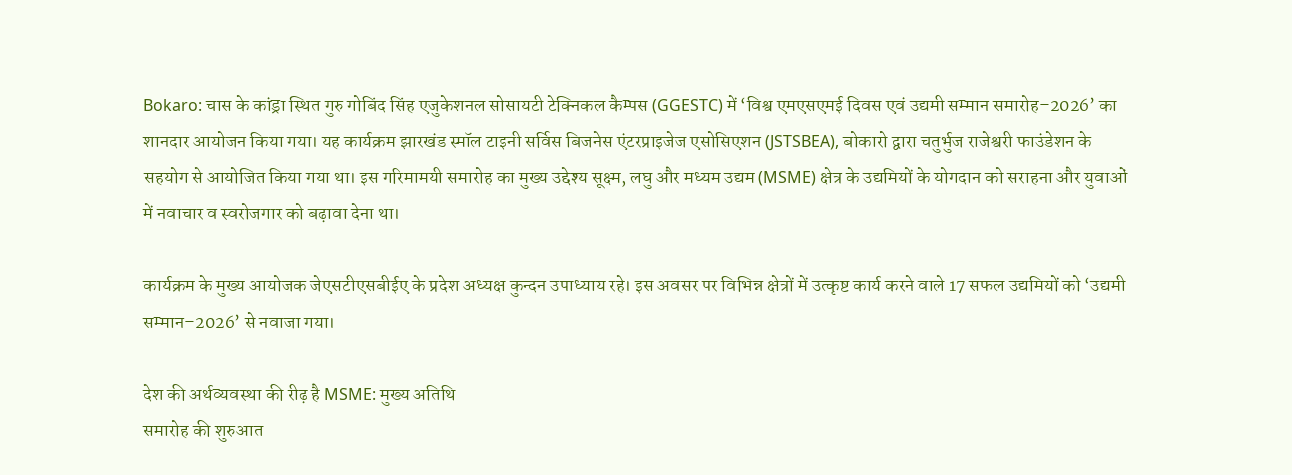Bokaro: चास के कांड्रा स्थित गुरु गोबिंद सिंह एजुकेशनल सोसायटी टेक्निकल कैम्पस (GGESTC) में ‘विश्व एमएसएमई दिवस एवं उद्यमी सम्मान समारोह–2026’ का शानदार आयोजन किया गया। यह कार्यक्रम झारखंड स्मॉल टाइनी सर्विस बिजनेस एंटरप्राइजेज एसोसिएशन (JSTSBEA), बोकारो द्वारा चतुर्भुज राजेश्वरी फाउंडेशन के सहयोग से आयोजित किया गया था। इस गरिमामयी समारोह का मुख्य उद्देश्य सूक्ष्म, लघु और मध्यम उद्यम (MSME) क्षेत्र के उद्यमियों के योगदान को सराहना और युवाओं में नवाचार व स्वरोजगार को बढ़ावा देना था।

कार्यक्रम के मुख्य आयोजक जेएसटीएसबीईए के प्रदेश अध्यक्ष कुन्दन उपाध्याय रहे। इस अवसर पर विभिन्न क्षेत्रों में उत्कृष्ट कार्य करने वाले 17 सफल उद्यमियों को ‘उद्यमी सम्मान–2026’ से नवाजा गया।

देश की अर्थव्यवस्था की रीढ़ है MSME: मुख्य अतिथि
समारोह की शुरुआत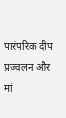पारंपरिक दीप प्रज्वलन और मां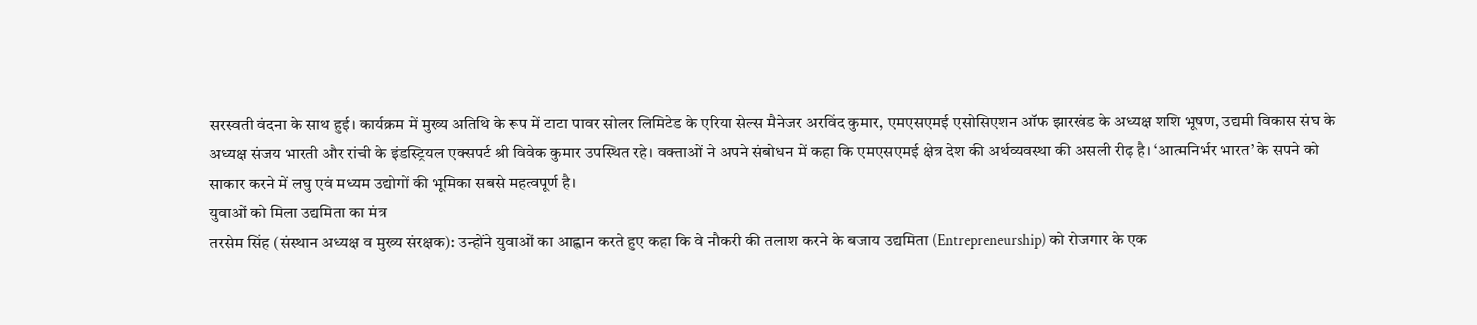सरस्वती वंदना के साथ हुई। कार्यक्रम में मुख्य अतिथि के रूप में टाटा पावर सोलर लिमिटेड के एरिया सेल्स मैनेजर अरविंद कुमार, एमएसएमई एसोसिएशन ऑफ झारखंड के अध्यक्ष शशि भूषण, उद्यमी विकास संघ के अध्यक्ष संजय भारती और रांची के इंडस्ट्रियल एक्सपर्ट श्री विवेक कुमार उपस्थित रहे। वक्ताओं ने अपने संबोधन में कहा कि एमएसएमई क्षेत्र देश की अर्थव्यवस्था की असली रीढ़ है। ‘आत्मनिर्भर भारत’ के सपने को साकार करने में लघु एवं मध्यम उद्योगों की भूमिका सबसे महत्वपूर्ण है।
युवाओं को मिला उद्यमिता का मंत्र
तरसेम सिंह (संस्थान अध्यक्ष व मुख्य संरक्षक): उन्होंने युवाओं का आह्वान करते हुए कहा कि वे नौकरी की तलाश करने के बजाय उद्यमिता (Entrepreneurship) को रोजगार के एक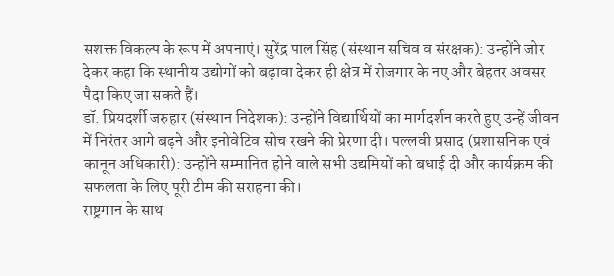सशक्त विकल्प के रूप में अपनाएं। सुरेंद्र पाल सिंह (संस्थान सचिव व संरक्षक): उन्होंने जोर देकर कहा कि स्थानीय उद्योगों को बढ़ावा देकर ही क्षेत्र में रोजगार के नए और बेहतर अवसर पैदा किए जा सकते हैं।
डॉ. प्रियदर्शी जरुहार (संस्थान निदेशक): उन्होंने विद्यार्थियों का मार्गदर्शन करते हुए उन्हें जीवन में निरंतर आगे बढ़ने और इनोवेटिव सोच रखने की प्रेरणा दी। पल्लवी प्रसाद (प्रशासनिक एवं कानून अधिकारी): उन्होंने सम्मानित होने वाले सभी उद्यमियों को बधाई दी और कार्यक्रम की सफलता के लिए पूरी टीम की सराहना की।
राष्ट्रगान के साथ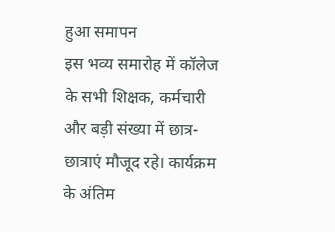हुआ समापन
इस भव्य समारोह में कॉलेज के सभी शिक्षक, कर्मचारी और बड़ी संख्या में छात्र-छात्राएं मौजूद रहे। कार्यक्रम के अंतिम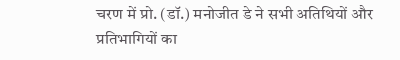चरण में प्रो. (डॉ.) मनोजीत डे ने सभी अतिथियों और प्रतिभागियों का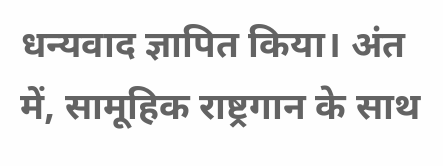धन्यवाद ज्ञापित किया। अंत में, सामूहिक राष्ट्रगान के साथ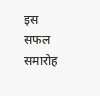इस सफल समारोह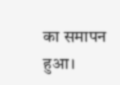का समापन हुआ।